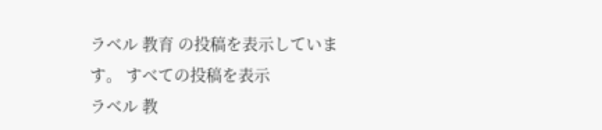ラベル 教育 の投稿を表示しています。 すべての投稿を表示
ラベル 教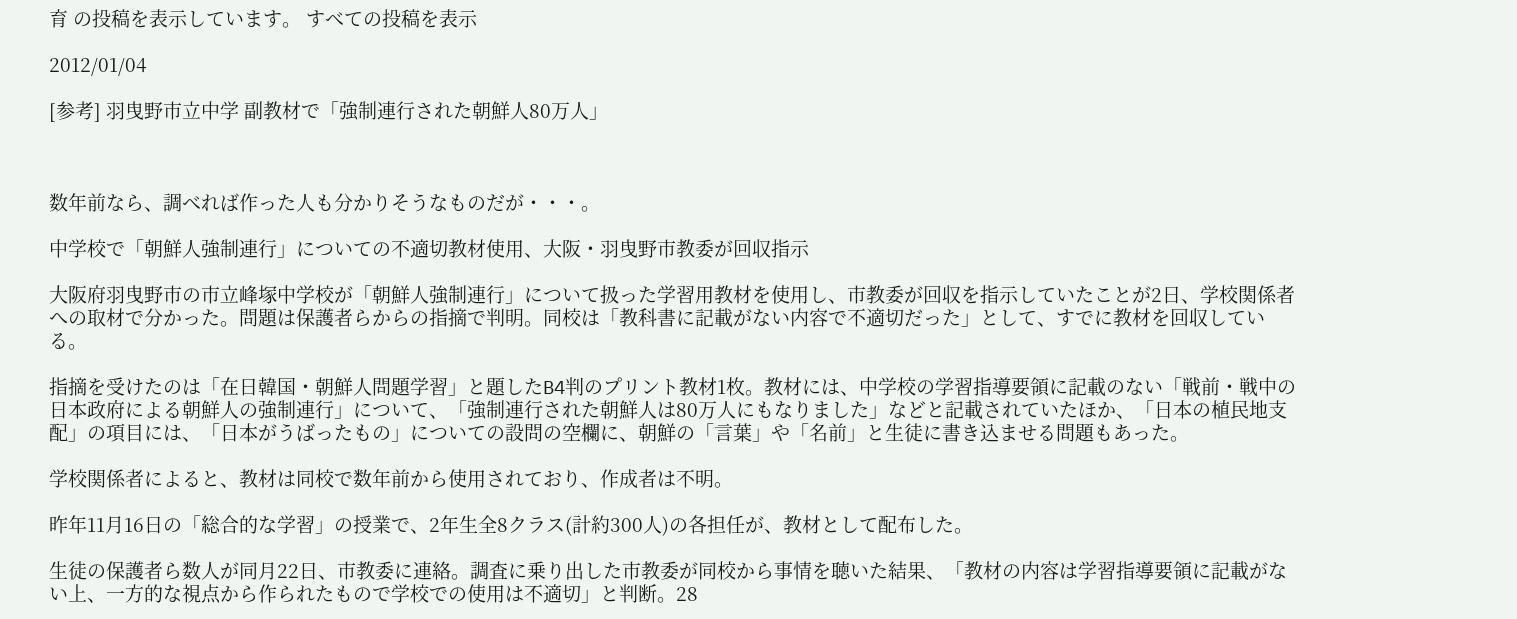育 の投稿を表示しています。 すべての投稿を表示

2012/01/04

[参考] 羽曳野市立中学 副教材で「強制連行された朝鮮人80万人」



数年前なら、調べれば作った人も分かりそうなものだが・・・。

中学校で「朝鮮人強制連行」についての不適切教材使用、大阪・羽曳野市教委が回収指示

大阪府羽曳野市の市立峰塚中学校が「朝鮮人強制連行」について扱った学習用教材を使用し、市教委が回収を指示していたことが2日、学校関係者への取材で分かった。問題は保護者らからの指摘で判明。同校は「教科書に記載がない内容で不適切だった」として、すでに教材を回収している。

指摘を受けたのは「在日韓国・朝鮮人問題学習」と題したB4判のプリント教材1枚。教材には、中学校の学習指導要領に記載のない「戦前・戦中の日本政府による朝鮮人の強制連行」について、「強制連行された朝鮮人は80万人にもなりました」などと記載されていたほか、「日本の植民地支配」の項目には、「日本がうばったもの」についての設問の空欄に、朝鮮の「言葉」や「名前」と生徒に書き込ませる問題もあった。

学校関係者によると、教材は同校で数年前から使用されており、作成者は不明。

昨年11月16日の「総合的な学習」の授業で、2年生全8クラス(計約300人)の各担任が、教材として配布した。

生徒の保護者ら数人が同月22日、市教委に連絡。調査に乗り出した市教委が同校から事情を聴いた結果、「教材の内容は学習指導要領に記載がない上、一方的な視点から作られたもので学校での使用は不適切」と判断。28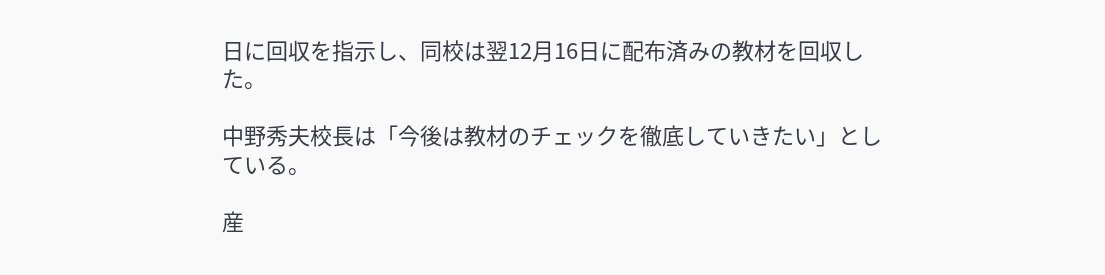日に回収を指示し、同校は翌12月16日に配布済みの教材を回収した。

中野秀夫校長は「今後は教材のチェックを徹底していきたい」としている。

産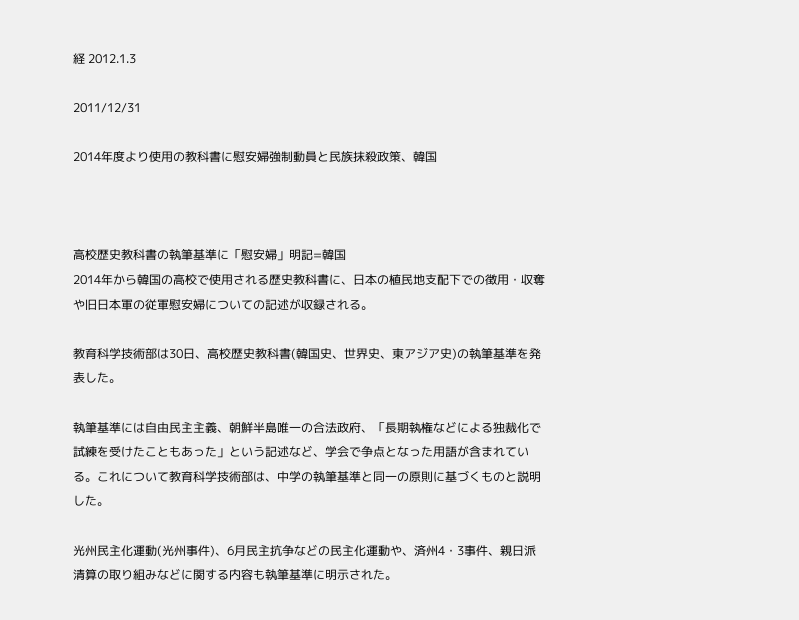経 2012.1.3

2011/12/31

2014年度より使用の教科書に慰安婦強制動員と民族抹殺政策、韓国



高校歴史教科書の執筆基準に「慰安婦」明記=韓国
2014年から韓国の高校で使用される歴史教科書に、日本の植民地支配下での徴用・収奪や旧日本軍の従軍慰安婦についての記述が収録される。

教育科学技術部は30日、高校歴史教科書(韓国史、世界史、東アジア史)の執筆基準を発表した。

執筆基準には自由民主主義、朝鮮半島唯一の合法政府、「長期執権などによる独裁化で試練を受けたこともあった」という記述など、学会で争点となった用語が含まれている。これについて教育科学技術部は、中学の執筆基準と同一の原則に基づくものと説明した。

光州民主化運動(光州事件)、6月民主抗争などの民主化運動や、済州4・3事件、親日派清算の取り組みなどに関する内容も執筆基準に明示された。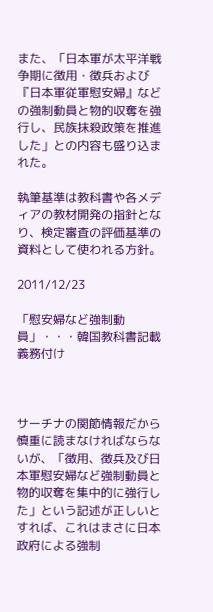また、「日本軍が太平洋戦争期に徴用・徴兵および『日本軍従軍慰安婦』などの強制動員と物的収奪を強行し、民族抹殺政策を推進した」との内容も盛り込まれた。

執筆基準は教科書や各メディアの教材開発の指針となり、検定審査の評価基準の資料として使われる方針。

2011/12/23

「慰安婦など強制動員」・・・韓国教科書記載義務付け



サーチナの関節情報だから慎重に読まなければならないが、「徴用、徴兵及び日本軍慰安婦など強制動員と物的収奪を集中的に強行した」という記述が正しいとすれば、これはまさに日本政府による強制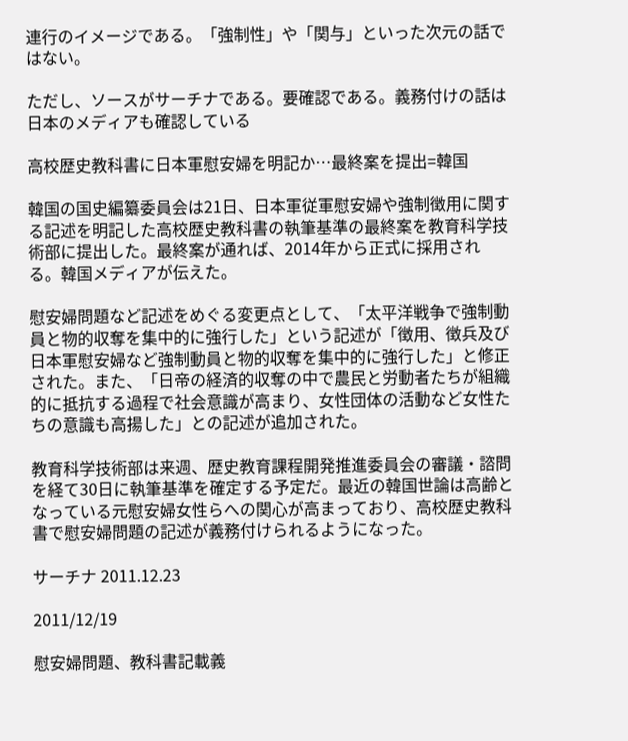連行のイメージである。「強制性」や「関与」といった次元の話ではない。

ただし、ソースがサーチナである。要確認である。義務付けの話は日本のメディアも確認している

高校歴史教科書に日本軍慰安婦を明記か…最終案を提出=韓国

韓国の国史編纂委員会は21日、日本軍従軍慰安婦や強制徴用に関する記述を明記した高校歴史教科書の執筆基準の最終案を教育科学技術部に提出した。最終案が通れば、2014年から正式に採用される。韓国メディアが伝えた。

慰安婦問題など記述をめぐる変更点として、「太平洋戦争で強制動員と物的収奪を集中的に強行した」という記述が「徴用、徴兵及び日本軍慰安婦など強制動員と物的収奪を集中的に強行した」と修正された。また、「日帝の経済的収奪の中で農民と労動者たちが組織的に抵抗する過程で社会意識が高まり、女性団体の活動など女性たちの意識も高揚した」との記述が追加された。

教育科学技術部は来週、歴史教育課程開発推進委員会の審議・諮問を経て30日に執筆基準を確定する予定だ。最近の韓国世論は高齢となっている元慰安婦女性らへの関心が高まっており、高校歴史教科書で慰安婦問題の記述が義務付けられるようになった。

サーチナ 2011.12.23

2011/12/19

慰安婦問題、教科書記載義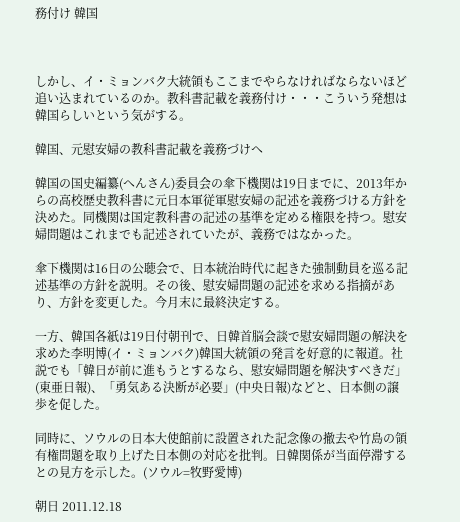務付け 韓国



しかし、イ・ミョンバク大統領もここまでやらなければならないほど追い込まれているのか。教科書記載を義務付け・・・こういう発想は韓国らしいという気がする。

韓国、元慰安婦の教科書記載を義務づけへ

韓国の国史編纂(へんさん)委員会の傘下機関は19日までに、2013年からの高校歴史教科書に元日本軍従軍慰安婦の記述を義務づける方針を決めた。同機関は国定教科書の記述の基準を定める権限を持つ。慰安婦問題はこれまでも記述されていたが、義務ではなかった。

傘下機関は16日の公聴会で、日本統治時代に起きた強制動員を巡る記述基準の方針を説明。その後、慰安婦問題の記述を求める指摘があり、方針を変更した。今月末に最終決定する。

一方、韓国各紙は19日付朝刊で、日韓首脳会談で慰安婦問題の解決を求めた李明博(イ・ミョンバク)韓国大統領の発言を好意的に報道。社説でも「韓日が前に進もうとするなら、慰安婦問題を解決すべきだ」(東亜日報)、「勇気ある決断が必要」(中央日報)などと、日本側の譲歩を促した。

同時に、ソウルの日本大使館前に設置された記念像の撤去や竹島の領有権問題を取り上げた日本側の対応を批判。日韓関係が当面停滞するとの見方を示した。(ソウル=牧野愛博)

朝日 2011.12.18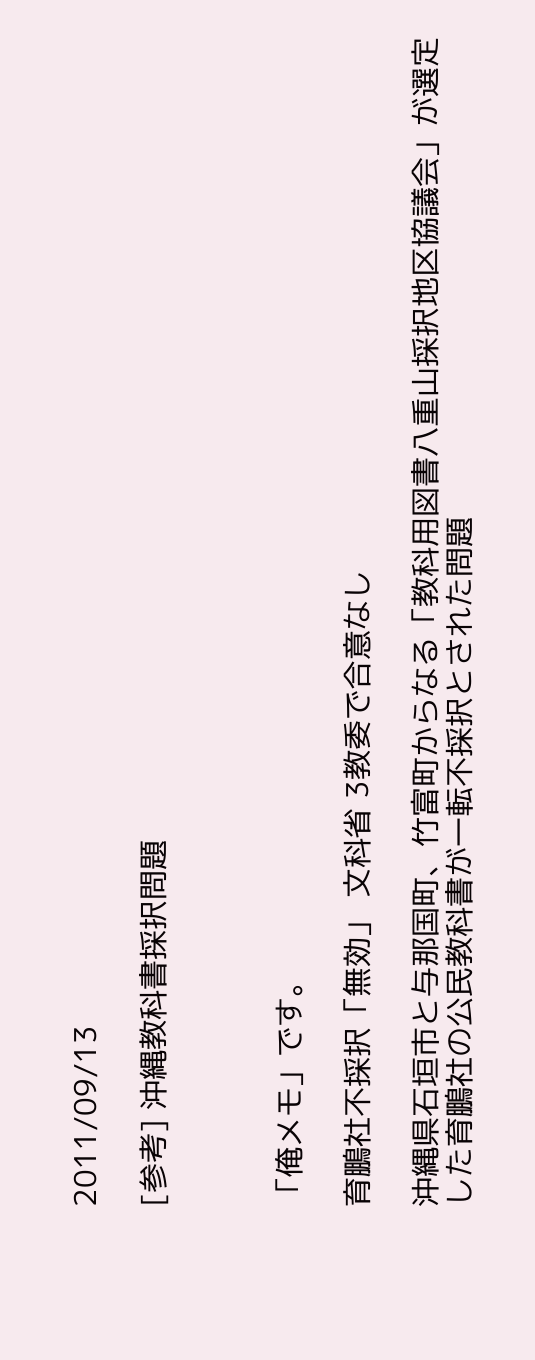2011/09/13

[参考] 沖縄教科書採択問題



「俺メモ」です。

育鵬社不採択「無効」 文科省 3教委で合意なし

沖縄県石垣市と与那国町、竹富町からなる「教科用図書八重山採択地区協議会」が選定した育鵬社の公民教科書が一転不採択とされた問題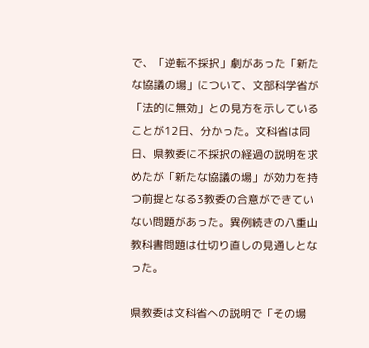で、「逆転不採択」劇があった「新たな協議の場」について、文部科学省が「法的に無効」との見方を示していることが12日、分かった。文科省は同日、県教委に不採択の経過の説明を求めたが「新たな協議の場」が効力を持つ前提となる3教委の合意ができていない問題があった。異例続きの八重山教科書問題は仕切り直しの見通しとなった。

県教委は文科省への説明で「その場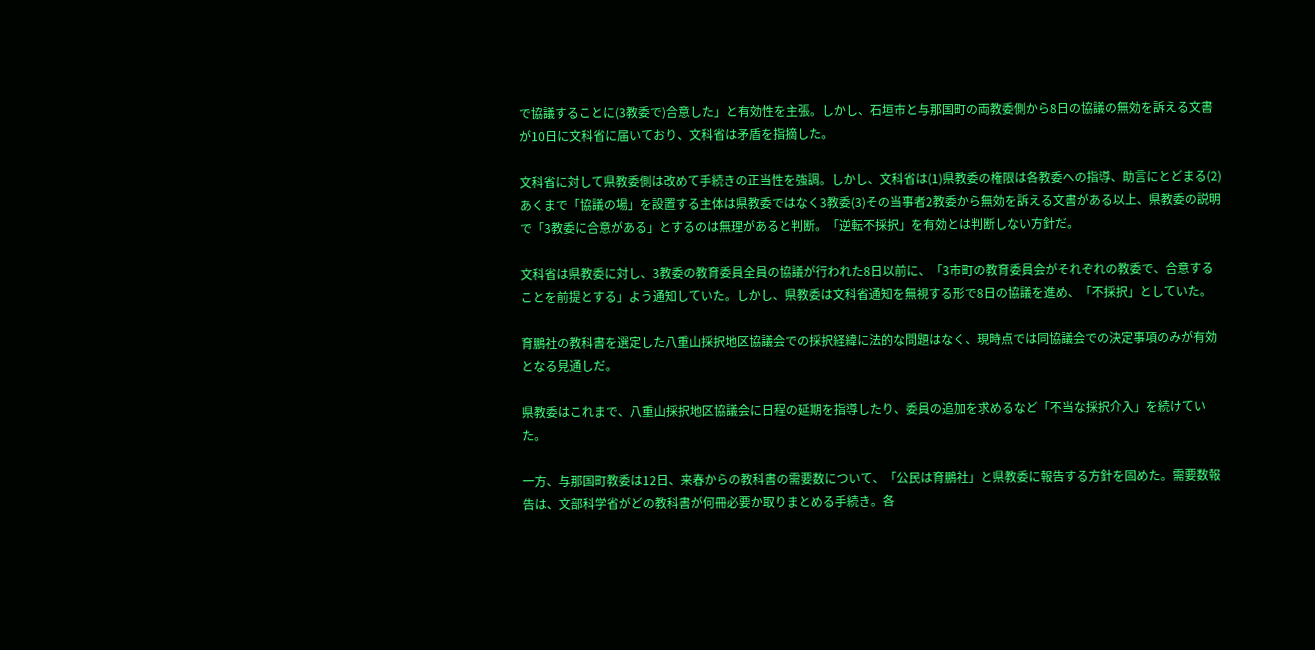で協議することに(3教委で)合意した」と有効性を主張。しかし、石垣市と与那国町の両教委側から8日の協議の無効を訴える文書が10日に文科省に届いており、文科省は矛盾を指摘した。

文科省に対して県教委側は改めて手続きの正当性を強調。しかし、文科省は(1)県教委の権限は各教委への指導、助言にとどまる(2)あくまで「協議の場」を設置する主体は県教委ではなく3教委(3)その当事者2教委から無効を訴える文書がある以上、県教委の説明で「3教委に合意がある」とするのは無理があると判断。「逆転不採択」を有効とは判断しない方針だ。

文科省は県教委に対し、3教委の教育委員全員の協議が行われた8日以前に、「3市町の教育委員会がそれぞれの教委で、合意することを前提とする」よう通知していた。しかし、県教委は文科省通知を無視する形で8日の協議を進め、「不採択」としていた。

育鵬社の教科書を選定した八重山採択地区協議会での採択経緯に法的な問題はなく、現時点では同協議会での決定事項のみが有効となる見通しだ。

県教委はこれまで、八重山採択地区協議会に日程の延期を指導したり、委員の追加を求めるなど「不当な採択介入」を続けていた。

一方、与那国町教委は12日、来春からの教科書の需要数について、「公民は育鵬社」と県教委に報告する方針を固めた。需要数報告は、文部科学省がどの教科書が何冊必要か取りまとめる手続き。各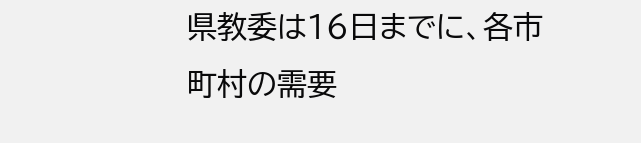県教委は16日までに、各市町村の需要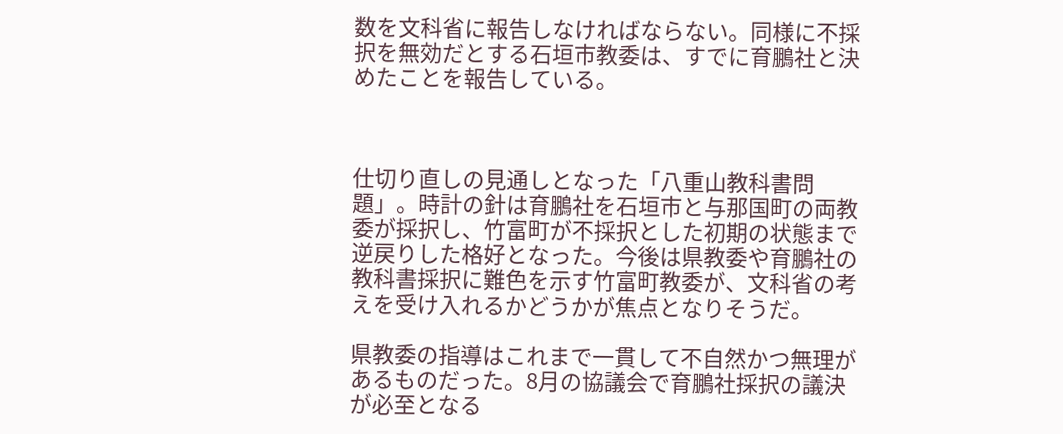数を文科省に報告しなければならない。同様に不採択を無効だとする石垣市教委は、すでに育鵬社と決めたことを報告している。



仕切り直しの見通しとなった「八重山教科書問題」。時計の針は育鵬社を石垣市と与那国町の両教委が採択し、竹富町が不採択とした初期の状態まで逆戻りした格好となった。今後は県教委や育鵬社の教科書採択に難色を示す竹富町教委が、文科省の考えを受け入れるかどうかが焦点となりそうだ。

県教委の指導はこれまで一貫して不自然かつ無理があるものだった。8月の協議会で育鵬社採択の議決が必至となる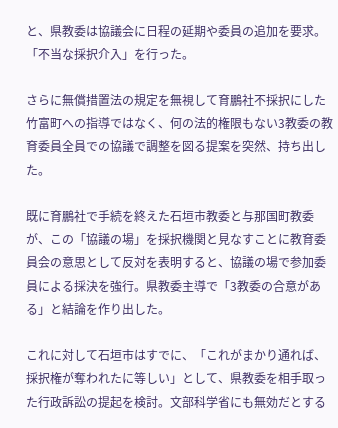と、県教委は協議会に日程の延期や委員の追加を要求。「不当な採択介入」を行った。

さらに無償措置法の規定を無視して育鵬社不採択にした竹富町への指導ではなく、何の法的権限もない3教委の教育委員全員での協議で調整を図る提案を突然、持ち出した。

既に育鵬社で手続を終えた石垣市教委と与那国町教委が、この「協議の場」を採択機関と見なすことに教育委員会の意思として反対を表明すると、協議の場で参加委員による採決を強行。県教委主導で「3教委の合意がある」と結論を作り出した。

これに対して石垣市はすでに、「これがまかり通れば、採択権が奪われたに等しい」として、県教委を相手取った行政訴訟の提起を検討。文部科学省にも無効だとする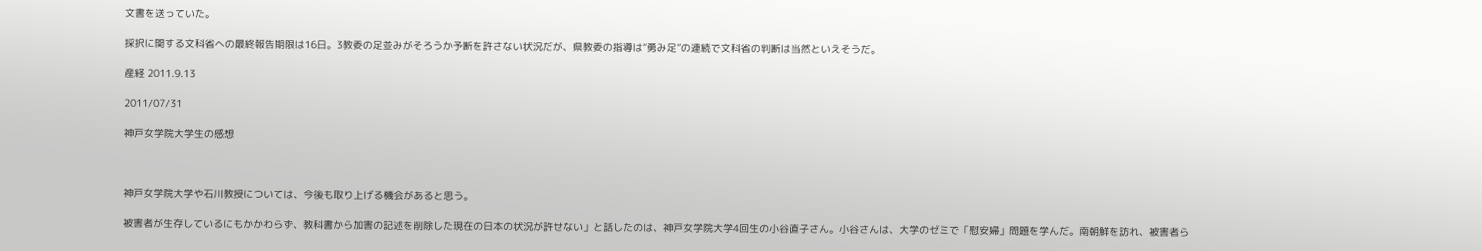文書を送っていた。

採択に関する文科省への最終報告期限は16日。3教委の足並みがそろうか予断を許さない状況だが、県教委の指導は“勇み足”の連続で文科省の判断は当然といえそうだ。

産経 2011.9.13

2011/07/31

神戸女学院大学生の感想



神戸女学院大学や石川教授については、今後も取り上げる機会があると思う。

被害者が生存しているにもかかわらず、教科書から加害の記述を削除した現在の日本の状況が許せない」と話したのは、神戸女学院大学4回生の小谷直子さん。小谷さんは、大学のゼミで「慰安婦」問題を学んだ。南朝鮮を訪れ、被害者ら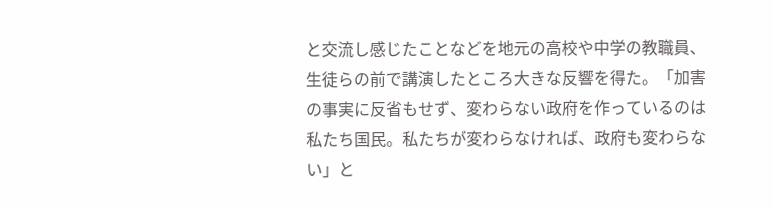と交流し感じたことなどを地元の高校や中学の教職員、生徒らの前で講演したところ大きな反響を得た。「加害の事実に反省もせず、変わらない政府を作っているのは私たち国民。私たちが変わらなければ、政府も変わらない」と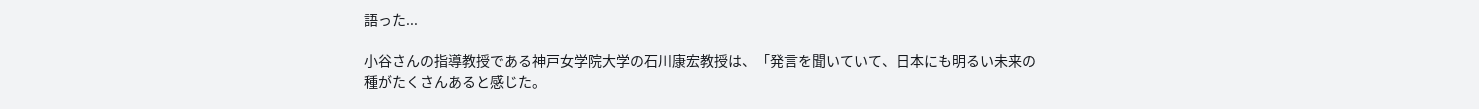語った...

小谷さんの指導教授である神戸女学院大学の石川康宏教授は、「発言を聞いていて、日本にも明るい未来の種がたくさんあると感じた。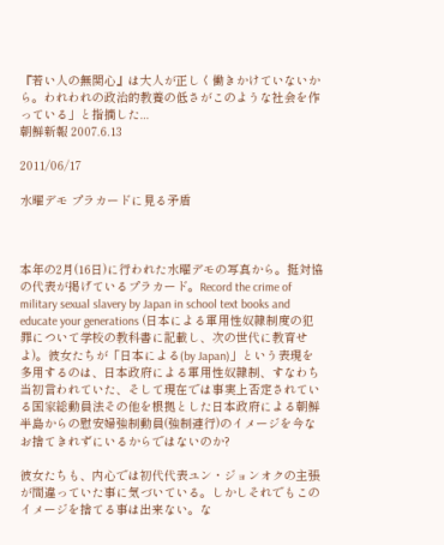『若い人の無関心』は大人が正しく働きかけていないから。われわれの政治的教養の低さがこのような社会を作っている」と指摘した...
朝鮮新報 2007.6.13

2011/06/17

水曜デモ プラカードに見る矛盾



本年の2月(16日)に行われた水曜デモの写真から。挺対協の代表が掲げているプラカード。Record the crime of military sexual slavery by Japan in school text books and educate your generations (日本による軍用性奴隷制度の犯罪について学校の教科書に記載し、次の世代に教育せよ)。彼女たちが「日本による(by Japan)」という表現を多用するのは、日本政府による軍用性奴隷制、すなわち当初言われていた、そして現在では事実上否定されている国家総動員法その他を根拠とした日本政府による朝鮮半島からの慰安婦強制動員(強制連行)のイメージを今なお捨てきれずにいるからではないのか?

彼女たちも、内心では初代代表ユン・ジョンオクの主張が間違っていた事に気づいている。しかしそれでもこのイメージを捨てる事は出来ない。な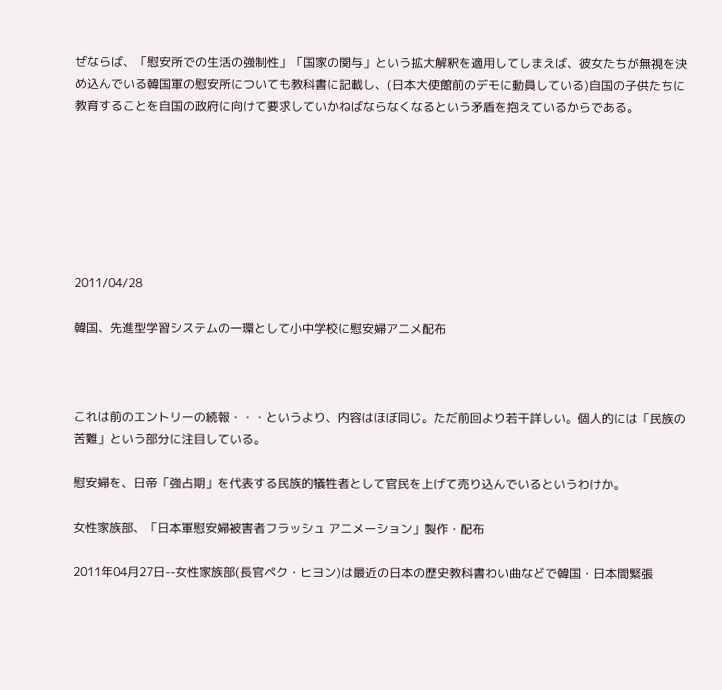ぜならば、「慰安所での生活の強制性」「国家の関与」という拡大解釈を適用してしまえば、彼女たちが無視を決め込んでいる韓国軍の慰安所についても教科書に記載し、(日本大使館前のデモに動員している)自国の子供たちに教育することを自国の政府に向けて要求していかねばならなくなるという矛盾を抱えているからである。







2011/04/28

韓国、先進型学習システムの一環として小中学校に慰安婦アニメ配布



これは前のエントリーの続報・・・というより、内容はほぼ同じ。ただ前回より若干詳しい。個人的には「民族の苦難」という部分に注目している。

慰安婦を、日帝「強占期」を代表する民族的犠牲者として官民を上げて売り込んでいるというわけか。

女性家族部、「日本軍慰安婦被害者フラッシュ アニメーション」製作・配布

2011年04月27日--女性家族部(長官ペク・ヒヨン)は最近の日本の歴史教科書わい曲などで韓国・日本間緊張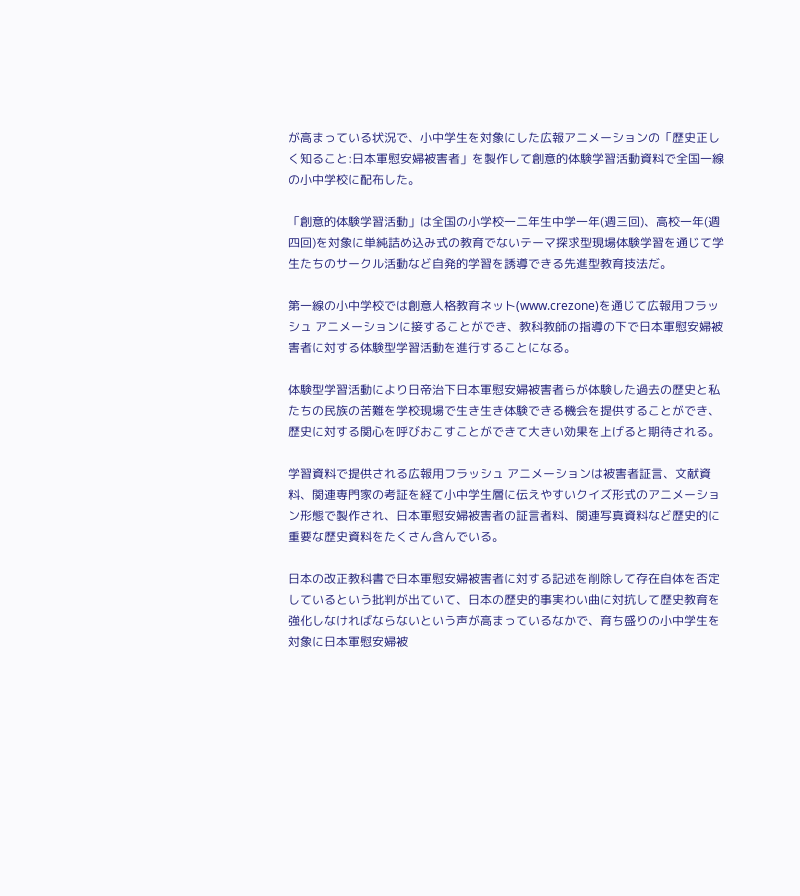が高まっている状況で、小中学生を対象にした広報アニメーションの「歴史正しく知ること:日本軍慰安婦被害者」を製作して創意的体験学習活動資料で全国一線の小中学校に配布した。

「創意的体験学習活動」は全国の小学校一二年生中学一年(週三回)、高校一年(週四回)を対象に単純詰め込み式の教育でないテーマ探求型現場体験学習を通じて学生たちのサークル活動など自発的学習を誘導できる先進型教育技法だ。

第一線の小中学校では創意人格教育ネット(www.crezone)を通じて広報用フラッシュ アニメーションに接することができ、教科教師の指導の下で日本軍慰安婦被害者に対する体験型学習活動を進行することになる。

体験型学習活動により日帝治下日本軍慰安婦被害者らが体験した過去の歴史と私たちの民族の苦難を学校現場で生き生き体験できる機会を提供することができ、歴史に対する関心を呼びおこすことができて大きい効果を上げると期待される。

学習資料で提供される広報用フラッシュ アニメーションは被害者証言、文献資料、関連専門家の考証を経て小中学生層に伝えやすいクイズ形式のアニメーション形態で製作され、日本軍慰安婦被害者の証言者料、関連写真資料など歴史的に重要な歴史資料をたくさん含んでいる。

日本の改正教科書で日本軍慰安婦被害者に対する記述を削除して存在自体を否定しているという批判が出ていて、日本の歴史的事実わい曲に対抗して歴史教育を強化しなければならないという声が高まっているなかで、育ち盛りの小中学生を対象に日本軍慰安婦被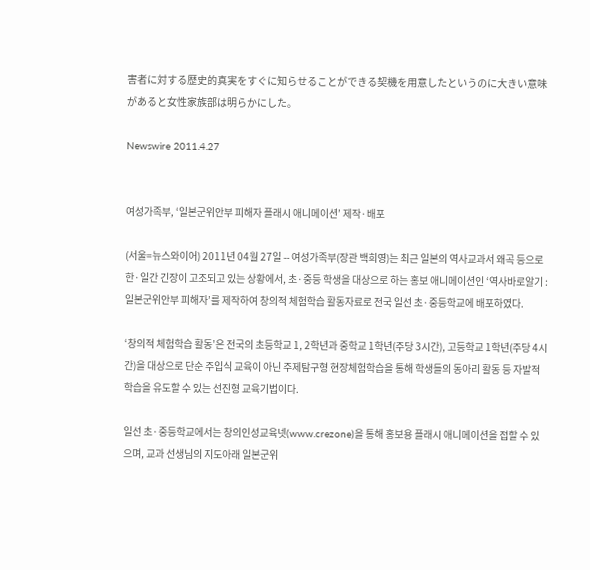害者に対する歴史的真実をすぐに知らせることができる契機を用意したというのに大きい意味があると女性家族部は明らかにした。

Newswire 2011.4.27


여성가족부, ‘일본군위안부 피해자 플래시 애니메이션’ 제작·배포

(서울=뉴스와이어) 2011년 04월 27일 -- 여성가족부(장관 백희영)는 최근 일본의 역사교과서 왜곡 등으로 한·일간 긴장이 고조되고 있는 상황에서, 초·중등 학생을 대상으로 하는 홍보 애니메이션인 ‘역사바로알기 : 일본군위안부 피해자’를 제작하여 창의적 체험학습 활동자료로 전국 일선 초·중등학교에 배포하였다.

‘창의적 체험학습 활동’은 전국의 초등학교 1, 2학년과 중학교 1학년(주당 3시간), 고등학교 1학년(주당 4시간)을 대상으로 단순 주입식 교육이 아닌 주제탐구형 현장체험학습을 통해 학생들의 동아리 활동 등 자발적 학습을 유도할 수 있는 선진형 교육기법이다.

일선 초·중등학교에서는 창의인성교육넷(www.crezone)을 통해 홍보용 플래시 애니메이션을 접할 수 있으며, 교과 선생님의 지도아래 일본군위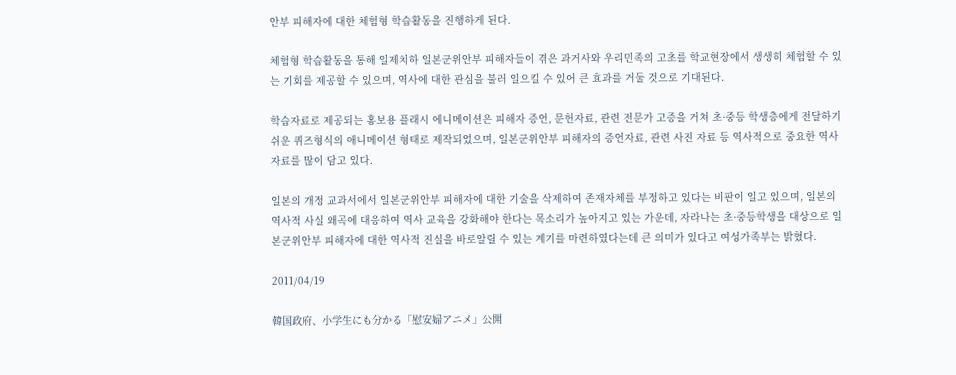안부 피해자에 대한 체험형 학습활동을 진행하게 된다.

체험형 학습활동을 통해 일제치하 일본군위안부 피해자들이 겪은 과거사와 우리민족의 고초를 학교현장에서 생생히 체험할 수 있는 기회를 제공할 수 있으며, 역사에 대한 관심을 불러 일으킬 수 있어 큰 효과를 거둘 것으로 기대된다.

학습자료로 제공되는 홍보용 플래시 에니메이션은 피해자 증언, 문헌자료, 관련 전문가 고증을 거쳐 초·중등 학생층에게 전달하기 쉬운 퀴즈형식의 애니메이션 형태로 제작되었으며, 일본군위안부 피해자의 증언자료, 관련 사진 자료 등 역사적으로 중요한 역사자료를 많이 담고 있다.

일본의 개정 교과서에서 일본군위안부 피해자에 대한 기술을 삭제하여 존재자체를 부정하고 있다는 비판이 일고 있으며, 일본의 역사적 사실 왜곡에 대응하여 역사 교육을 강화해야 한다는 목소리가 높아지고 있는 가운데, 자라나는 초·중등학생을 대상으로 일본군위안부 피해자에 대한 역사적 진실을 바로알릴 수 있는 계기를 마련하였다는데 큰 의미가 있다고 여성가족부는 밝혔다.

2011/04/19

韓国政府、小学生にも分かる「慰安婦アニメ」公開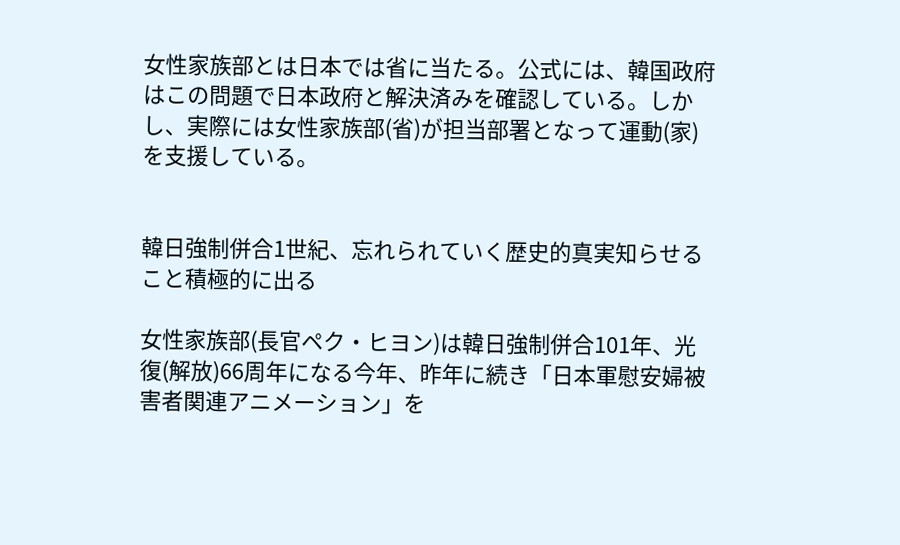女性家族部とは日本では省に当たる。公式には、韓国政府はこの問題で日本政府と解決済みを確認している。しかし、実際には女性家族部(省)が担当部署となって運動(家)を支援している。


韓日強制併合1世紀、忘れられていく歴史的真実知らせること積極的に出る

女性家族部(長官ペク・ヒヨン)は韓日強制併合101年、光復(解放)66周年になる今年、昨年に続き「日本軍慰安婦被害者関連アニメーション」を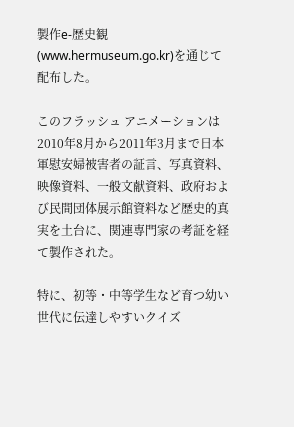製作e-歴史観(www.hermuseum.go.kr)を通じて配布した。

このフラッシュ アニメーションは2010年8月から2011年3月まで日本軍慰安婦被害者の証言、写真資料、映像資料、一般文献資料、政府および民間団体展示館資料など歴史的真実を土台に、関連専門家の考証を経て製作された。

特に、初等・中等学生など育つ幼い世代に伝達しやすいクイズ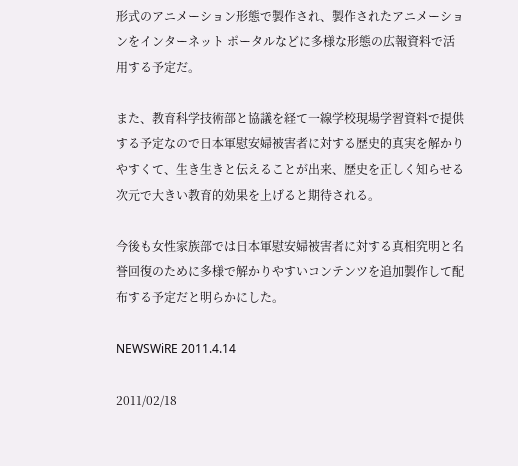形式のアニメーション形態で製作され、製作されたアニメーションをインターネット ポータルなどに多様な形態の広報資料で活用する予定だ。

また、教育科学技術部と協議を経て一線学校現場学習資料で提供する予定なので日本軍慰安婦被害者に対する歴史的真実を解かりやすくて、生き生きと伝えることが出来、歴史を正しく知らせる次元で大きい教育的効果を上げると期待される。

今後も女性家族部では日本軍慰安婦被害者に対する真相究明と名誉回復のために多様で解かりやすいコンテンツを追加製作して配布する予定だと明らかにした。

NEWSWiRE 2011.4.14

2011/02/18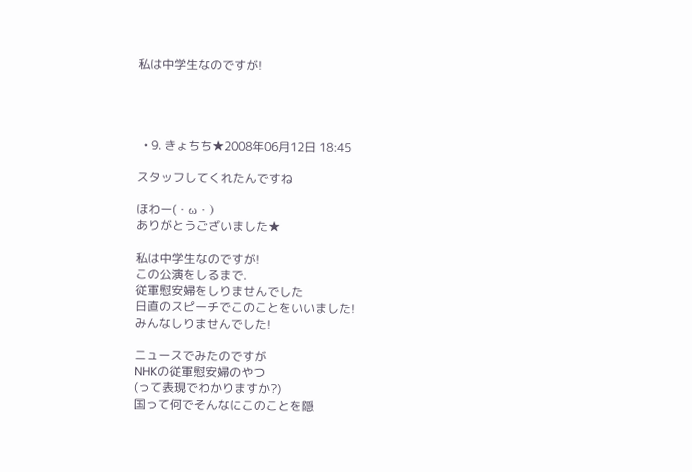私は中学生なのですが!




  • 9. きょちち★2008年06月12日 18:45

スタッフしてくれたんですね

ほわー(・ω・)
ありがとうございました★

私は中学生なのですが!
この公演をしるまで.
従軍慰安婦をしりませんでした
日直のスピーチでこのことをいいました!
みんなしりませんでした!

ニュースでみたのですが
NHKの従軍慰安婦のやつ
(って表現でわかりますか?)
国って何でそんなにこのことを隠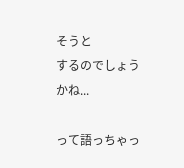そうと
するのでしょうかね...

って語っちゃっ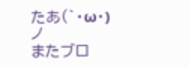たあ(`・ω・)ノ
またブロ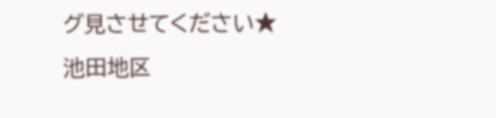グ見させてください★
池田地区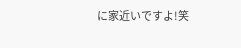に家近いですよ!笑